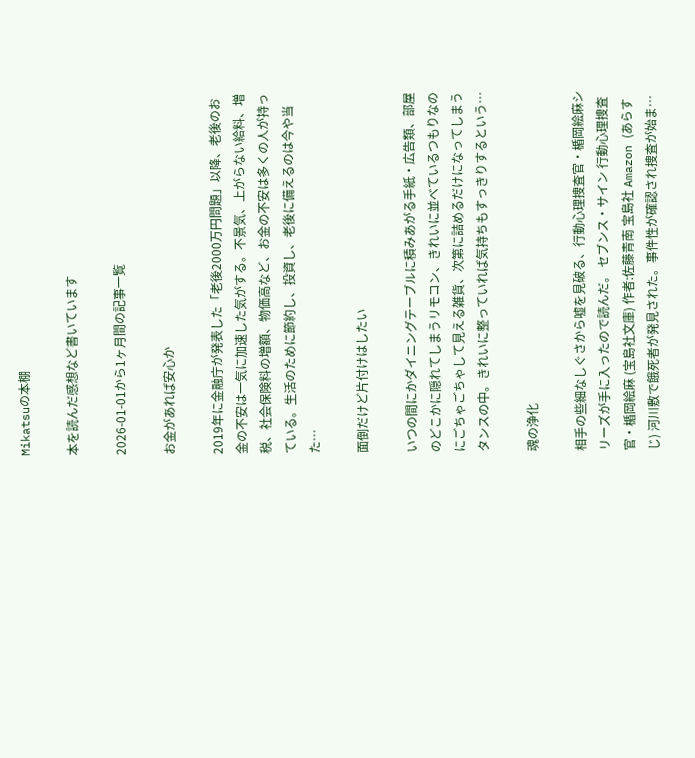Mikatsuの本棚

本を読んだ感想など書いています

2026-01-01から1ヶ月間の記事一覧

お金があれば安心か

2019年に金融庁が発表した「老後2000万円問題」以降、老後のお金の不安は一気に加速した気がする。不景気、上がらない給料、増税、社会保険料の増額、物価高など、お金の不安は多くの人が持っている。生活のために節約し、投資し、老後に備えるのは今や当た…

面倒だけど片付けはしたい

いつの間にかダイニングテーブルに積みあがる手紙・広告類、部屋のどこかに隠れてしまうリモコン、きれいに並べているつもりなのにごちゃごちゃして見える雑貨、次第に詰めるだけになってしまうタンスの中。きれいに整っていれば気持ちもすっきりするという…

魂の浄化

相手の些細なしぐさから嘘を見破る、行動心理捜査官・楯岡絵麻シリーズが手に入ったので読んだ。 セブンス・サイン 行動心理捜査官・楯岡絵麻 (宝島社文庫) 作者:佐藤青南 宝島社 Amazon (あらすじ) 河川敷で餓死者が発見された。事件性が確認され捜査が始ま…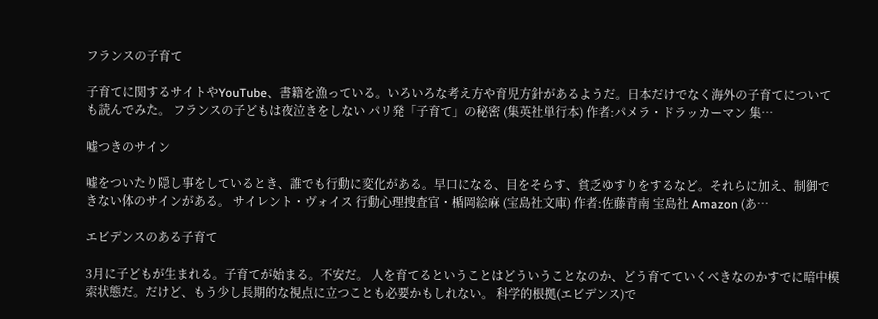フランスの子育て

子育てに関するサイトやYouTube、書籍を漁っている。いろいろな考え方や育児方針があるようだ。日本だけでなく海外の子育てについても読んでみた。 フランスの子どもは夜泣きをしない パリ発「子育て」の秘密 (集英社単行本) 作者:パメラ・ドラッカーマン 集…

嘘つきのサイン

嘘をついたり隠し事をしているとき、誰でも行動に変化がある。早口になる、目をそらす、貧乏ゆすりをするなど。それらに加え、制御できない体のサインがある。 サイレント・ヴォイス 行動心理捜査官・楯岡絵麻 (宝島社文庫) 作者:佐藤青南 宝島社 Amazon (あ…

エビデンスのある子育て

3月に子どもが生まれる。子育てが始まる。不安だ。 人を育てるということはどういうことなのか、どう育てていくべきなのかすでに暗中模索状態だ。だけど、もう少し長期的な視点に立つことも必要かもしれない。 科学的根拠(エビデンス)で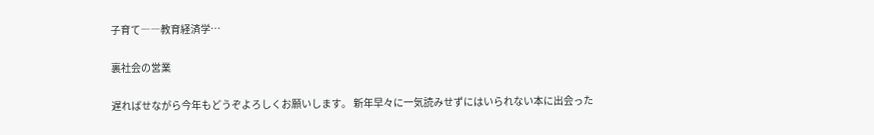子育て――教育経済学…

裏社会の営業

遅ればせながら今年もどうぞよろしくお願いします。 新年早々に一気読みせずにはいられない本に出会った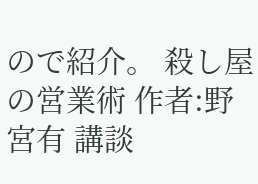ので紹介。 殺し屋の営業術 作者:野宮有 講談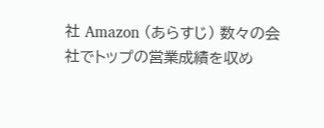社 Amazon (あらすじ) 数々の会社でトップの営業成績を収め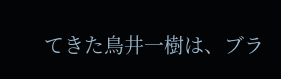てきた鳥井一樹は、ブラ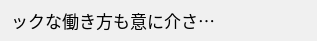ックな働き方も意に介さ…